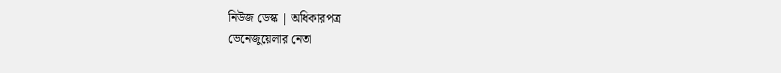নিউজ ডেস্ক | অধিকারপত্র
ভেনেজুয়েলার নেতা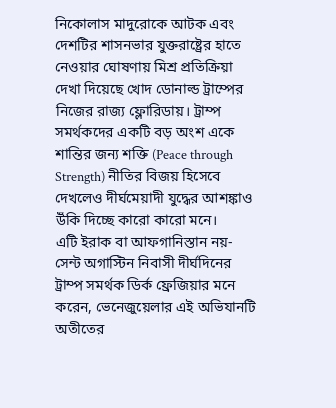নিকোলাস মাদুরোকে আটক এবং দেশটির শাসনভার যুক্তরাষ্ট্রের হাতে নেওয়ার ঘোষণায় মিশ্র প্রতিক্রিয়া দেখা দিয়েছে খোদ ডোনাল্ড ট্রাম্পের নিজের রাজ্য ফ্লোরিডায়। ট্রাম্প সমর্থকদের একটি বড় অংশ একে শান্তির জন্য শক্তি (Peace through Strength) নীতির বিজয় হিসেবে দেখলেও দীর্ঘমেয়াদী যুদ্ধের আশঙ্কাও উঁকি দিচ্ছে কারো কারো মনে।
এটি ইরাক বা আফগানিস্তান নয়-
সেন্ট অগাস্টিন নিবাসী দীর্ঘদিনের ট্রাম্প সমর্থক ডির্ক ফ্রেজিয়ার মনে করেন, ভেনেজুয়েলার এই অভিযানটি অতীতের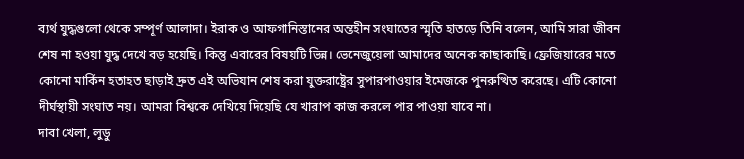ব্যর্থ যুদ্ধগুলো থেকে সম্পূর্ণ আলাদা। ইরাক ও আফগানিস্তানের অন্তহীন সংঘাতের স্মৃতি হাতড়ে তিনি বলেন, আমি সারা জীবন শেষ না হওয়া যুদ্ধ দেখে বড় হয়েছি। কিন্তু এবারের বিষয়টি ভিন্ন। ভেনেজুয়েলা আমাদের অনেক কাছাকাছি। ফ্রেজিয়ারের মতে কোনো মার্কিন হতাহত ছাড়াই দ্রুত এই অভিযান শেষ করা যুক্তরাষ্ট্রের সুপারপাওয়ার ইমেজকে পুনরুত্থিত করেছে। এটি কোনো দীর্ঘস্থায়ী সংঘাত নয়। আমরা বিশ্বকে দেখিয়ে দিয়েছি যে খারাপ কাজ করলে পার পাওয়া যাবে না।
দাবা খেলা, লুডু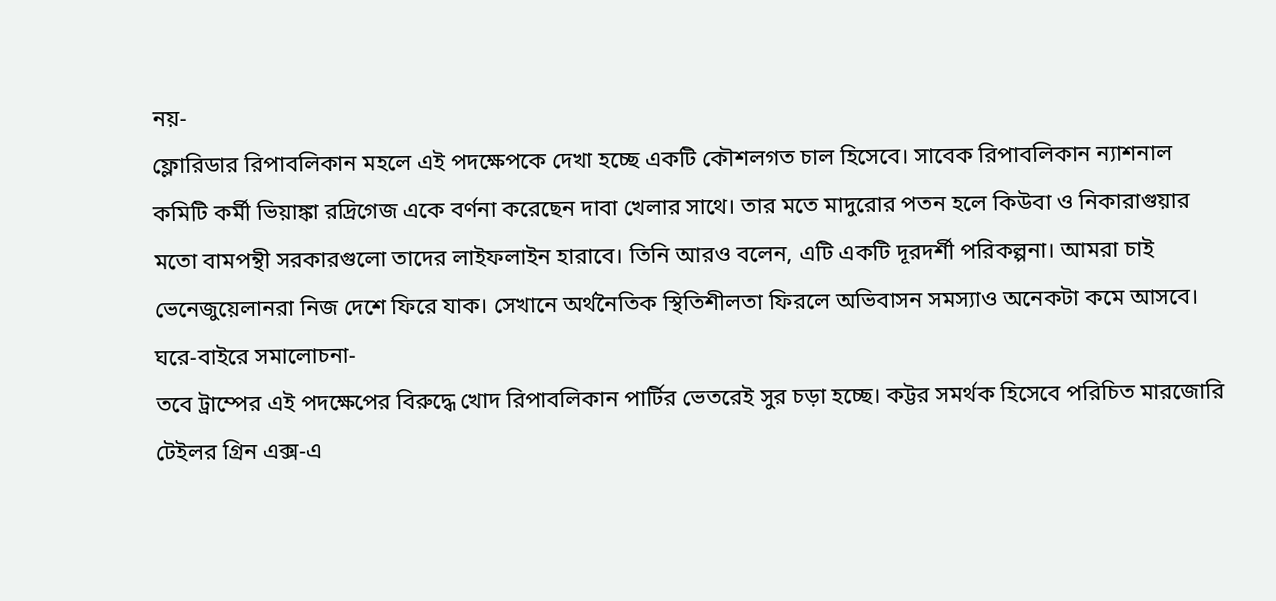নয়-
ফ্লোরিডার রিপাবলিকান মহলে এই পদক্ষেপকে দেখা হচ্ছে একটি কৌশলগত চাল হিসেবে। সাবেক রিপাবলিকান ন্যাশনাল কমিটি কর্মী ভিয়াঙ্কা রদ্রিগেজ একে বর্ণনা করেছেন দাবা খেলার সাথে। তার মতে মাদুরোর পতন হলে কিউবা ও নিকারাগুয়ার মতো বামপন্থী সরকারগুলো তাদের লাইফলাইন হারাবে। তিনি আরও বলেন, এটি একটি দূরদর্শী পরিকল্পনা। আমরা চাই ভেনেজুয়েলানরা নিজ দেশে ফিরে যাক। সেখানে অর্থনৈতিক স্থিতিশীলতা ফিরলে অভিবাসন সমস্যাও অনেকটা কমে আসবে।
ঘরে-বাইরে সমালোচনা-
তবে ট্রাম্পের এই পদক্ষেপের বিরুদ্ধে খোদ রিপাবলিকান পার্টির ভেতরেই সুর চড়া হচ্ছে। কট্টর সমর্থক হিসেবে পরিচিত মারজোরি টেইলর গ্রিন এক্স-এ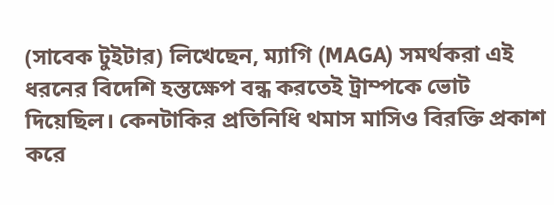(সাবেক টুইটার) লিখেছেন, ম্যাগি (MAGA) সমর্থকরা এই ধরনের বিদেশি হস্তক্ষেপ বন্ধ করতেই ট্রাম্পকে ভোট দিয়েছিল। কেনটাকির প্রতিনিধি থমাস মাসিও বিরক্তি প্রকাশ করে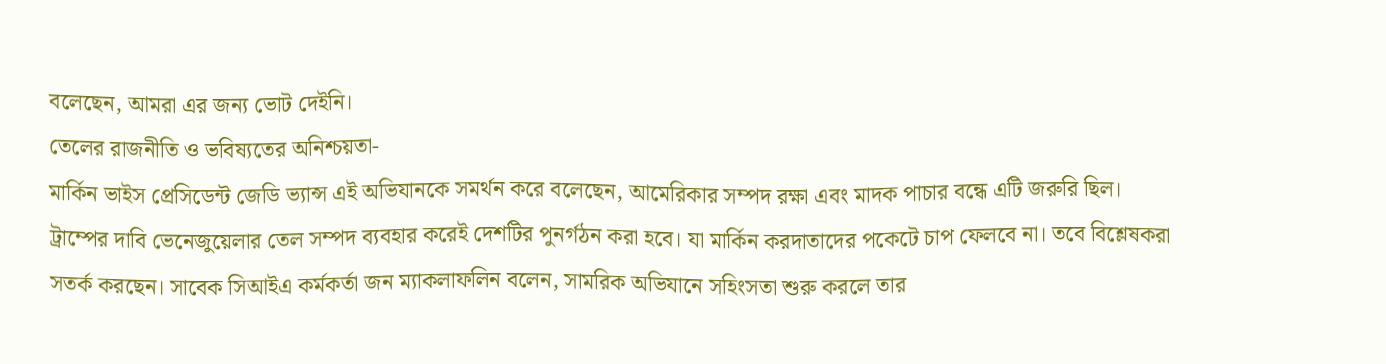বলেছেন, আমরা এর জন্য ভোট দেইনি।
তেলের রাজনীতি ও ভবিষ্যতের অনিশ্চয়তা-
মার্কিন ভাইস প্রেসিডেন্ট জেডি ভ্যান্স এই অভিযানকে সমর্থন করে বলেছেন, আমেরিকার সম্পদ রক্ষা এবং মাদক পাচার বন্ধে এটি জরুরি ছিল। ট্রাম্পের দাবি ভেনেজুয়েলার তেল সম্পদ ব্যবহার করেই দেশটির পুনর্গঠন করা হবে। যা মার্কিন করদাতাদের পকেটে চাপ ফেলবে না। তবে বিশ্লেষকরা সতর্ক করছেন। সাবেক সিআইএ কর্মকর্তা জন ম্যাকলাফলিন বলেন, সামরিক অভিযানে সহিংসতা শুরু করলে তার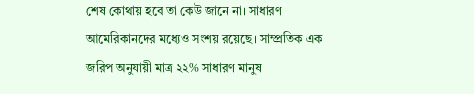শেষ কোথায় হবে তা কেউ জানে না। সাধারণ আমেরিকানদের মধ্যেও সংশয় রয়েছে। সাম্প্রতিক এক জরিপ অনুযায়ী মাত্র ২২% সাধারণ মানুষ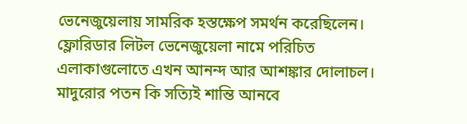ভেনেজুয়েলায় সামরিক হস্তক্ষেপ সমর্থন করেছিলেন। ফ্লোরিডার লিটল ভেনেজুয়েলা নামে পরিচিত এলাকাগুলোতে এখন আনন্দ আর আশঙ্কার দোলাচল। মাদুরোর পতন কি সত্যিই শান্তি আনবে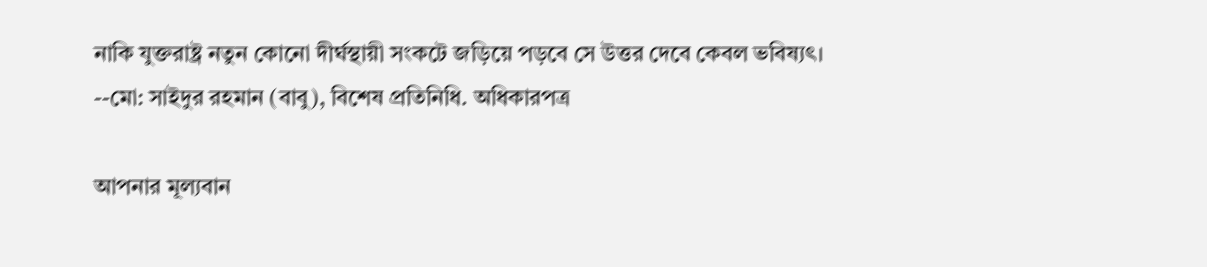নাকি যুক্তরাষ্ট্র নতুন কোনো দীর্ঘস্থায়ী সংকটে জড়িয়ে পড়বে সে উত্তর দেবে কেবল ভবিষ্যৎ।
--মো: সাইদুর রহমান (বাবু), বিশেষ প্রতিনিধি. অধিকারপত্র

আপনার মূল্যবান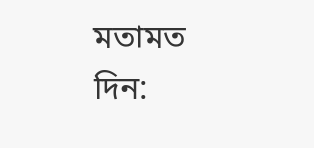মতামত দিন: